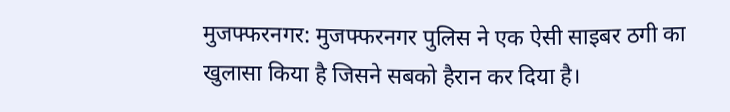मुजफ्फरनगर: मुजफ्फरनगर पुलिस ने एक ऐसी साइबर ठगी का खुलासा किया है जिसने सबको हैरान कर दिया है।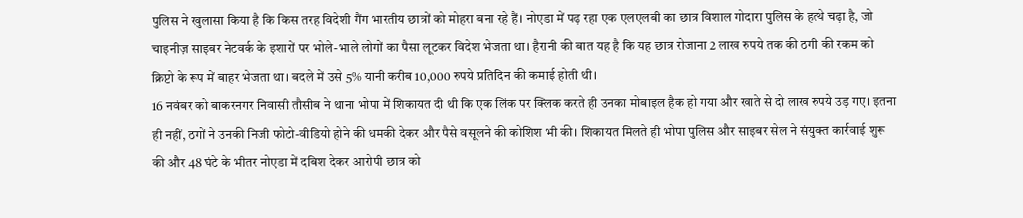पुलिस ने खुलासा किया है कि किस तरह विदेशी गैंग भारतीय छात्रों को मोहरा बना रहे हैं। नोएडा में पढ़ रहा एक एलएलबी का छात्र विशाल गोदारा पुलिस के हत्थे चढ़ा है, जो चाइनीज़ साइबर नेटवर्क के इशारों पर भोले-भाले लोगों का पैसा लूटकर विदेश भेजता था। हैरानी की बात यह है कि यह छात्र रोजाना 2 लाख रुपये तक की ठगी की रकम को क्रिप्टो के रूप में बाहर भेजता था। बदले में उसे 5% यानी करीब 10,000 रुपये प्रतिदिन की कमाई होती थी।
16 नवंबर को बाकरनगर निवासी तौसीब ने थाना भोपा में शिकायत दी थी कि एक लिंक पर क्लिक करते ही उनका मोबाइल हैक हो गया और खाते से दो लाख रुपये उड़ गए। इतना ही नहीं, ठगों ने उनकी निजी फोटो-वीडियो होने की धमकी देकर और पैसे वसूलने की कोशिश भी की। शिकायत मिलते ही भोपा पुलिस और साइबर सेल ने संयुक्त कार्रवाई शुरू की और 48 घंटे के भीतर नोएडा में दबिश देकर आरोपी छात्र को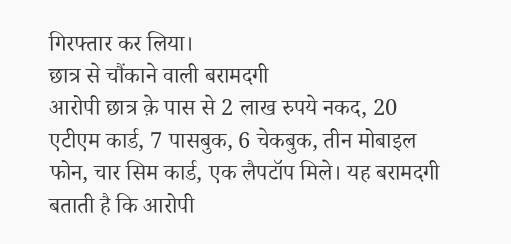गिरफ्तार कर लिया।
छात्र से चौंकाने वाली बरामदगी
आरोपी छात्र क़े पास से 2 लाख रुपये नकद, 20 एटीएम कार्ड, 7 पासबुक, 6 चेकबुक, तीन मोबाइल फोन, चार सिम कार्ड, एक लैपटॉप मिले। यह बरामदगी बताती है कि आरोपी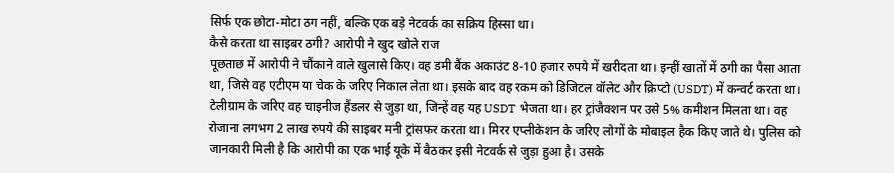सिर्फ एक छोटा-मोटा ठग नहीं, बल्कि एक बड़े नेटवर्क का सक्रिय हिस्सा था।
कैसे करता था साइबर ठगी? आरोपी ने खुद खोले राज
पूछताछ में आरोपी ने चौंकाने वाले खुलासे किए। वह डमी बैंक अकाउंट 8-10 हजार रुपये में खरीदता था। इन्हीं खातों में ठगी का पैसा आता था, जिसे वह एटीएम या चेक के जरिए निकाल लेता था। इसके बाद वह रकम को डिजिटल वॉलेट और क्रिप्टो (USDT) में कन्वर्ट करता था।
टेलीग्राम के जरिए वह चाइनीज हैंडलर से जुड़ा था, जिन्हें वह यह USDT भेजता था। हर ट्रांजैक्शन पर उसे 5% कमीशन मिलता था। वह रोजाना लगभग 2 लाख रुपये की साइबर मनी ट्रांसफर करता था। मिरर एप्लीकेशन के जरिए लोगों के मोबाइल हैक किए जाते थे। पुलिस को जानकारी मिली है कि आरोपी का एक भाई यूके में बैठकर इसी नेटवर्क से जुड़ा हुआ है। उसके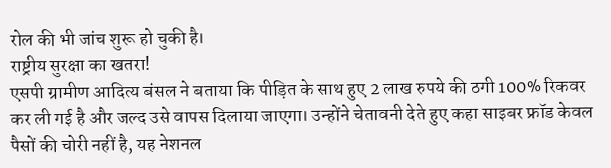रोल की भी जांच शुरू हो चुकी है।
राष्ट्रीय सुरक्षा का खतरा!
एसपी ग्रामीण आदित्य बंसल ने बताया कि पीड़ित के साथ हुए 2 लाख रुपये की ठगी 100% रिकवर कर ली गई है और जल्द उसे वापस दिलाया जाएगा। उन्होंने चेतावनी देते हुए कहा साइबर फ्रॉड केवल पैसों की चोरी नहीं है, यह नेशनल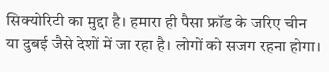सिक्योरिटी का मुद्दा है। हमारा ही पैसा फ्रॉड के जरिए चीन या दुबई जैसे देशों में जा रहा है। लोगों को सजग रहना होगा।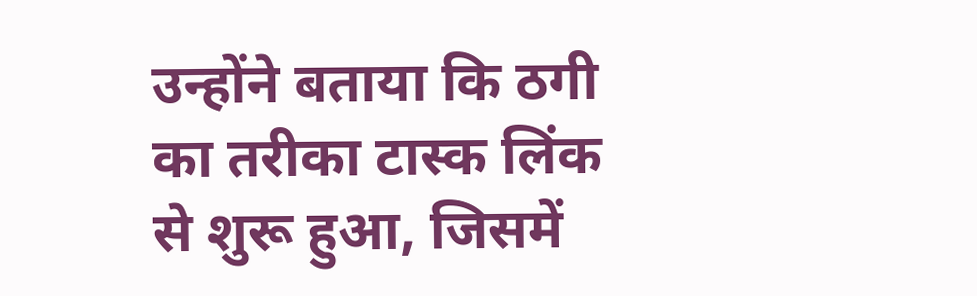उन्होंने बताया कि ठगी का तरीका टास्क लिंक से शुरू हुआ, जिसमें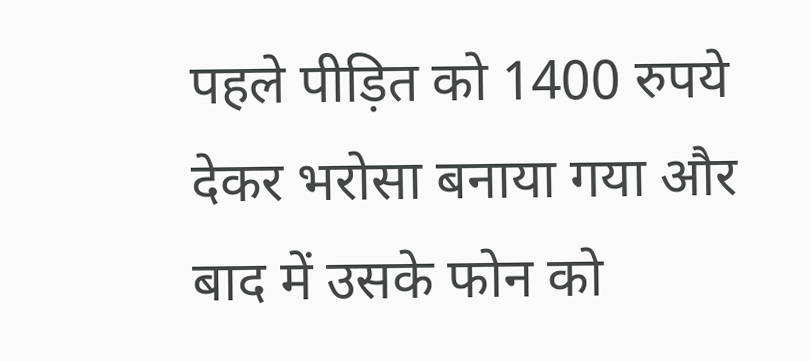पहले पीड़ित को 1400 रुपये देकर भरोसा बनाया गया और बाद में उसके फोन को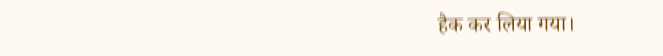हैक कर लिया गया।